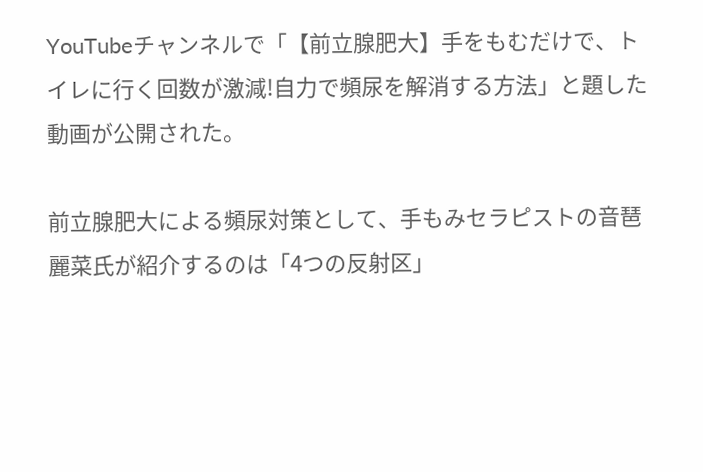YouTubeチャンネルで「【前立腺肥大】手をもむだけで、トイレに行く回数が激減!自力で頻尿を解消する方法」と題した動画が公開された。

前立腺肥大による頻尿対策として、手もみセラピストの音琶麗菜氏が紹介するのは「4つの反射区」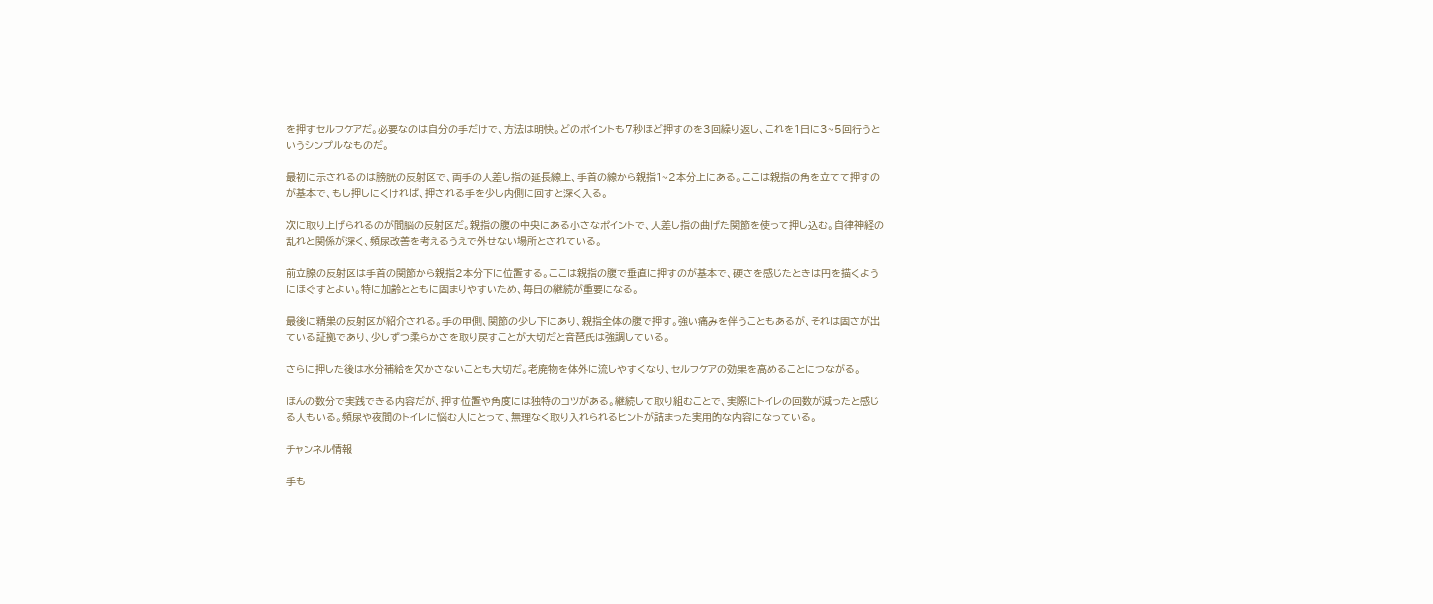を押すセルフケアだ。必要なのは自分の手だけで、方法は明快。どのポイントも7秒ほど押すのを3回繰り返し、これを1日に3~5回行うというシンプルなものだ。

最初に示されるのは膀胱の反射区で、両手の人差し指の延長線上、手首の線から親指1~2本分上にある。ここは親指の角を立てて押すのが基本で、もし押しにくければ、押される手を少し内側に回すと深く入る。

次に取り上げられるのが間脳の反射区だ。親指の腹の中央にある小さなポイントで、人差し指の曲げた関節を使って押し込む。自律神経の乱れと関係が深く、頻尿改善を考えるうえで外せない場所とされている。

前立腺の反射区は手首の関節から親指2本分下に位置する。ここは親指の腹で垂直に押すのが基本で、硬さを感じたときは円を描くようにほぐすとよい。特に加齢とともに固まりやすいため、毎日の継続が重要になる。

最後に精巣の反射区が紹介される。手の甲側、関節の少し下にあり、親指全体の腹で押す。強い痛みを伴うこともあるが、それは固さが出ている証拠であり、少しずつ柔らかさを取り戻すことが大切だと音琶氏は強調している。

さらに押した後は水分補給を欠かさないことも大切だ。老廃物を体外に流しやすくなり、セルフケアの効果を高めることにつながる。

ほんの数分で実践できる内容だが、押す位置や角度には独特のコツがある。継続して取り組むことで、実際にトイレの回数が減ったと感じる人もいる。頻尿や夜間のトイレに悩む人にとって、無理なく取り入れられるヒントが詰まった実用的な内容になっている。

チャンネル情報

手も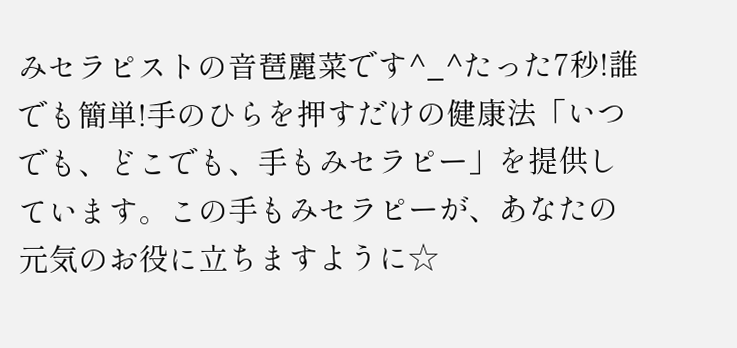みセラピストの音琶麗菜です^_^たった7秒!誰でも簡単!手のひらを押すだけの健康法「いつでも、どこでも、手もみセラピー」を提供しています。この手もみセラピーが、あなたの元気のお役に立ちますように☆